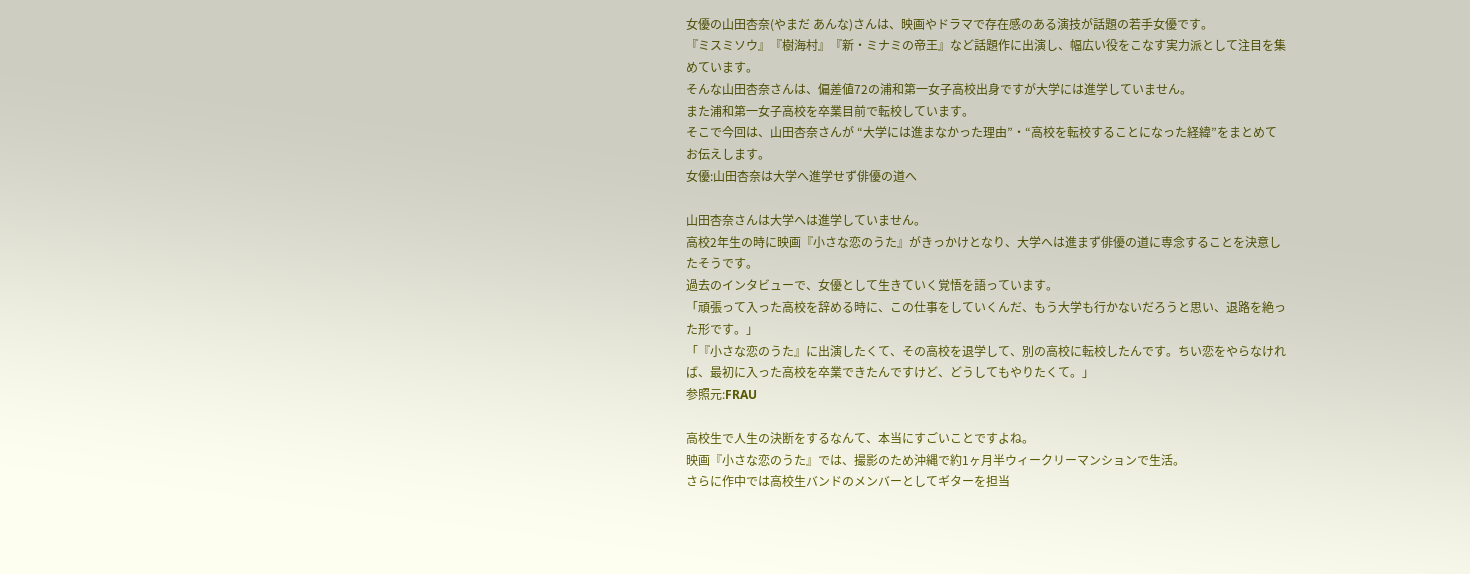女優の山田杏奈(やまだ あんな)さんは、映画やドラマで存在感のある演技が話題の若手女優です。
『ミスミソウ』『樹海村』『新・ミナミの帝王』など話題作に出演し、幅広い役をこなす実力派として注目を集めています。
そんな山田杏奈さんは、偏差値72の浦和第一女子高校出身ですが大学には進学していません。
また浦和第一女子高校を卒業目前で転校しています。
そこで今回は、山田杏奈さんが “大学には進まなかった理由”・“高校を転校することになった経緯”をまとめてお伝えします。
女優:山田杏奈は大学へ進学せず俳優の道へ

山田杏奈さんは大学へは進学していません。
高校2年生の時に映画『小さな恋のうた』がきっかけとなり、大学へは進まず俳優の道に専念することを決意したそうです。
過去のインタビューで、女優として生きていく覚悟を語っています。
「頑張って入った高校を辞める時に、この仕事をしていくんだ、もう大学も行かないだろうと思い、退路を絶った形です。」
「『小さな恋のうた』に出演したくて、その高校を退学して、別の高校に転校したんです。ちい恋をやらなければ、最初に入った高校を卒業できたんですけど、どうしてもやりたくて。」
参照元:FRAU

高校生で人生の決断をするなんて、本当にすごいことですよね。
映画『小さな恋のうた』では、撮影のため沖縄で約1ヶ月半ウィークリーマンションで生活。
さらに作中では高校生バンドのメンバーとしてギターを担当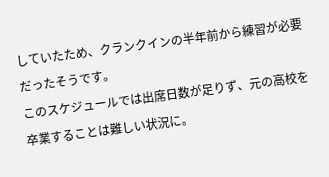していたため、クランクインの半年前から練習が必要だったそうです。
このスケジュールでは出席日数が足りず、元の高校を卒業することは難しい状況に。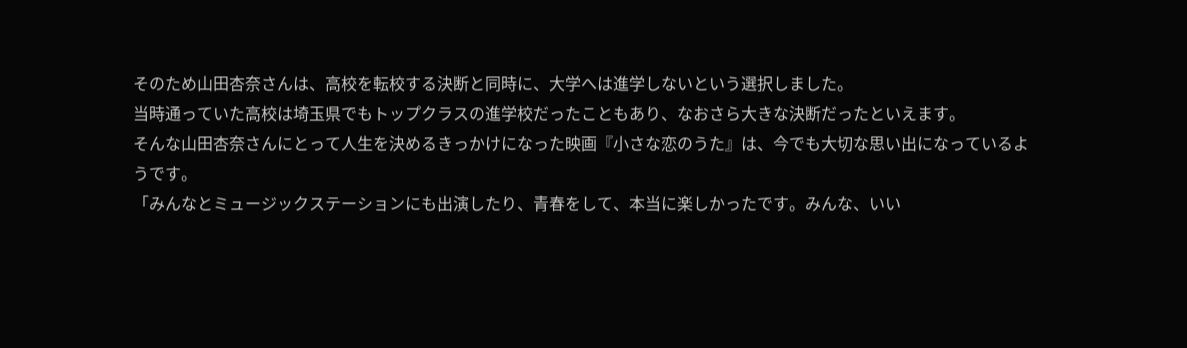そのため山田杏奈さんは、高校を転校する決断と同時に、大学へは進学しないという選択しました。
当時通っていた高校は埼玉県でもトップクラスの進学校だったこともあり、なおさら大きな決断だったといえます。
そんな山田杏奈さんにとって人生を決めるきっかけになった映画『小さな恋のうた』は、今でも大切な思い出になっているようです。
「みんなとミュージックステーションにも出演したり、青春をして、本当に楽しかったです。みんな、いい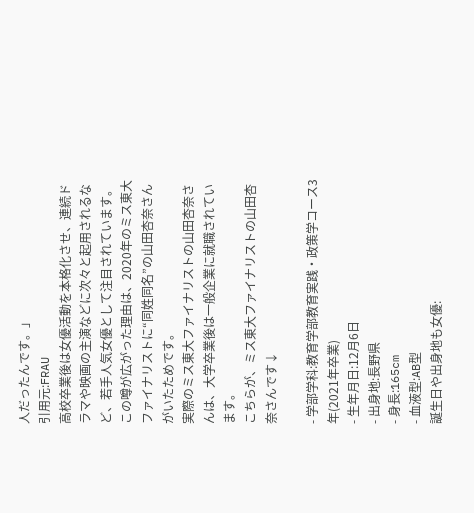人だったんです。」
引用元:FRAU
高校卒業後は女優活動を本格化させ、連続ドラマや映画の主演などに次々と起用されるなど、若手人気女優として注目されています。
この噂が広がった理由は、2020年のミス東大ファイナリストに“同姓同名”の山田杏奈さんがいたためです。
実際のミス東大ファイナリストの山田杏奈さんは、大学卒業後は一般企業に就職されています。
こちらが、ミス東大ファイナリストの山田杏奈さんです↓

- 学部学科:教育学部教育実践・政策学コース3年(2021年卒業)
- 生年月日:12月6日
- 出身地:長野県
- 身長:165cm
- 血液型:AB型
誕生日や出身地も女優: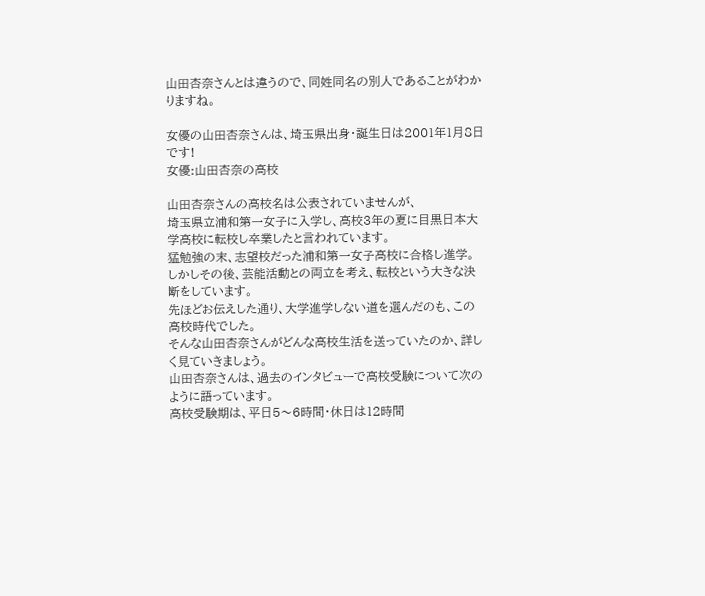山田杏奈さんとは違うので、同姓同名の別人であることがわかりますね。

女優の山田杏奈さんは、埼玉県出身・誕生日は2001年1月8日です!
女優:山田杏奈の高校

山田杏奈さんの高校名は公表されていませんが、
埼玉県立浦和第一女子に入学し、高校3年の夏に目黒日本大学高校に転校し卒業したと言われています。
猛勉強の末、志望校だった浦和第一女子高校に合格し進学。
しかしその後、芸能活動との両立を考え、転校という大きな決断をしています。
先ほどお伝えした通り、大学進学しない道を選んだのも、この高校時代でした。
そんな山田杏奈さんがどんな高校生活を送っていたのか、詳しく見ていきましょう。
山田杏奈さんは、過去のインタビューで高校受験について次のように語っています。
高校受験期は、平日5〜6時間・休日は12時間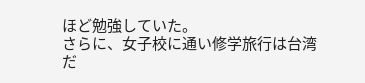ほど勉強していた。
さらに、女子校に通い修学旅行は台湾だ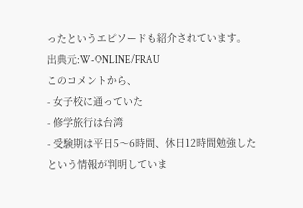ったというエピソードも紹介されています。
出典元:W-ONLINE/FRAU
このコメントから、
- 女子校に通っていた
- 修学旅行は台湾
- 受験期は平日5〜6時間、休日12時間勉強した
という情報が判明していま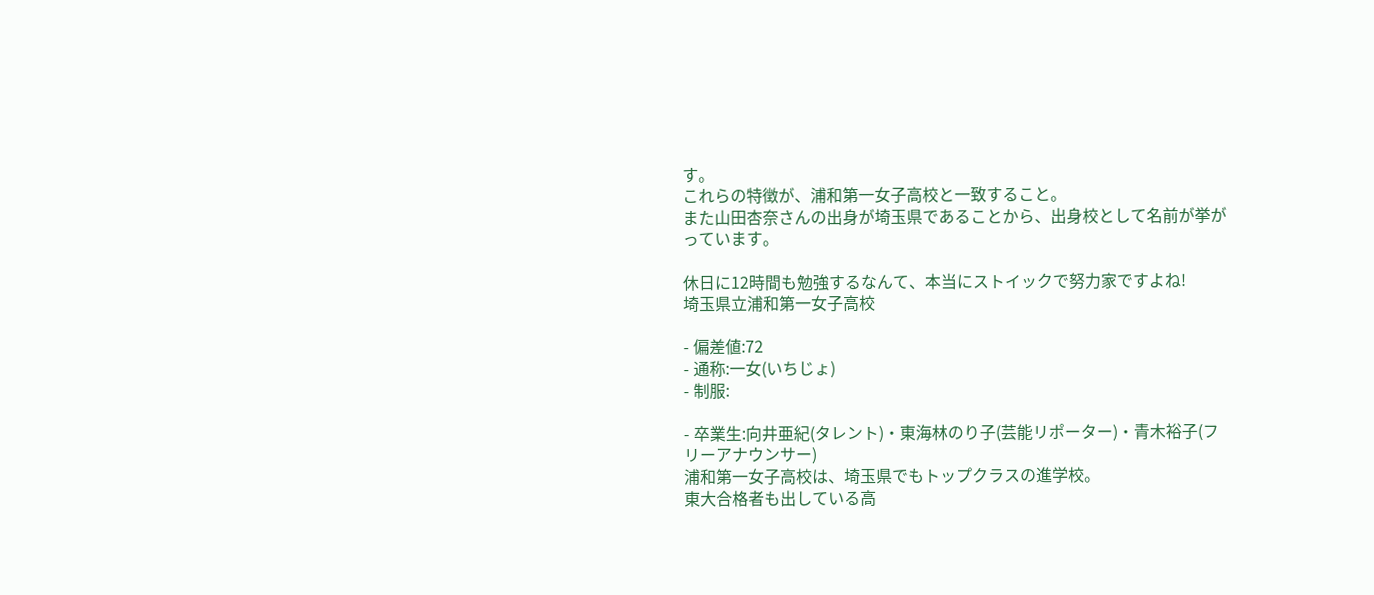す。
これらの特徴が、浦和第一女子高校と一致すること。
また山田杏奈さんの出身が埼玉県であることから、出身校として名前が挙がっています。

休日に12時間も勉強するなんて、本当にストイックで努力家ですよね!
埼玉県立浦和第一女子高校

- 偏差値:72
- 通称:一女(いちじょ)
- 制服:

- 卒業生:向井亜紀(タレント)・東海林のり子(芸能リポーター)・青木裕子(フリーアナウンサー)
浦和第一女子高校は、埼玉県でもトップクラスの進学校。
東大合格者も出している高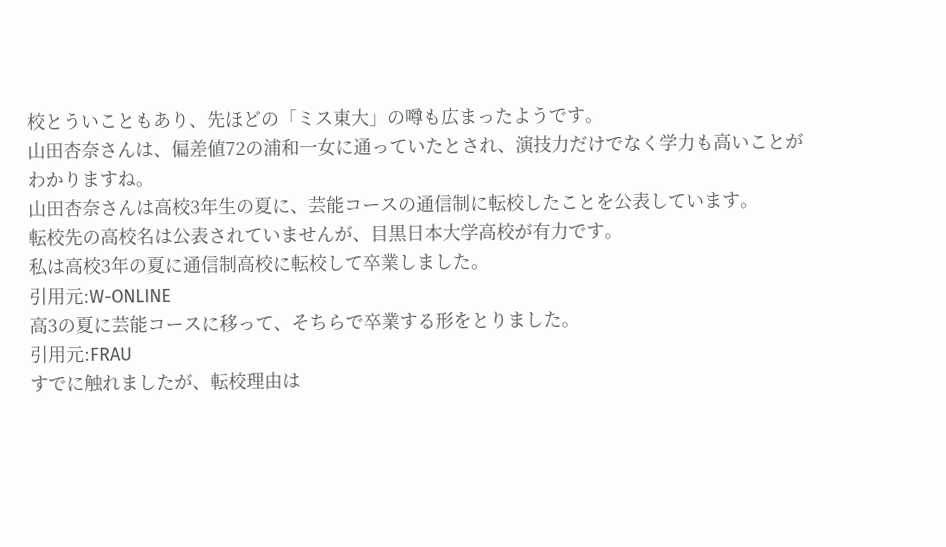校とういこともあり、先ほどの「ミス東大」の噂も広まったようです。
山田杏奈さんは、偏差値72の浦和一女に通っていたとされ、演技力だけでなく学力も高いことがわかりますね。
山田杏奈さんは高校3年生の夏に、芸能コースの通信制に転校したことを公表しています。
転校先の高校名は公表されていませんが、目黒日本大学高校が有力です。
私は高校3年の夏に通信制高校に転校して卒業しました。
引用元:W-ONLINE
高3の夏に芸能コースに移って、そちらで卒業する形をとりました。
引用元:FRAU
すでに触れましたが、転校理由は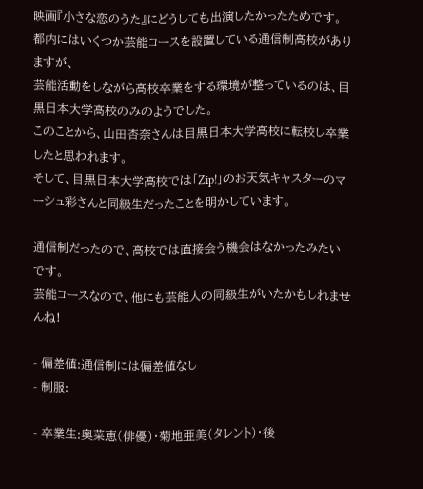映画『小さな恋のうた』にどうしても出演したかったためです。
都内にはいくつか芸能コースを設置している通信制高校がありますが、
芸能活動をしながら高校卒業をする環境が整っているのは、目黒日本大学高校のみのようでした。
このことから、山田杏奈さんは目黒日本大学高校に転校し卒業したと思われます。
そして、目黒日本大学高校では「Zip!」のお天気キャスターのマーシュ彩さんと同級生だったことを明かしています。

通信制だったので、高校では直接会う機会はなかったみたいです。
芸能コースなので、他にも芸能人の同級生がいたかもしれませんね!

- 偏差値:通信制には偏差値なし
- 制服:

- 卒業生:奥菜恵(俳優)・菊地亜美(タレント)・後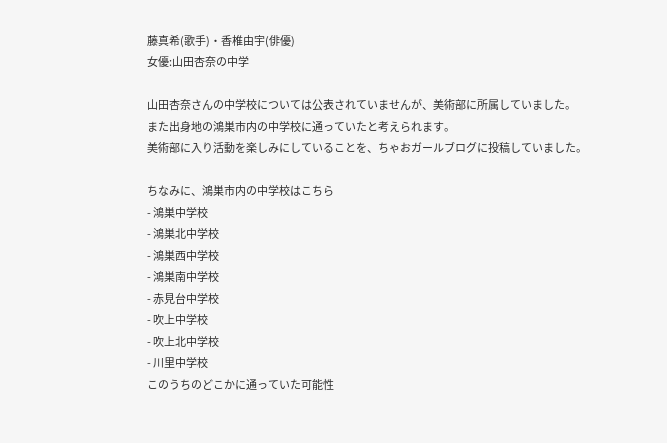藤真希(歌手)・香椎由宇(俳優)
女優:山田杏奈の中学

山田杏奈さんの中学校については公表されていませんが、美術部に所属していました。
また出身地の鴻巣市内の中学校に通っていたと考えられます。
美術部に入り活動を楽しみにしていることを、ちゃおガールブログに投稿していました。

ちなみに、鴻巣市内の中学校はこちら
- 鴻巣中学校
- 鴻巣北中学校
- 鴻巣西中学校
- 鴻巣南中学校
- 赤見台中学校
- 吹上中学校
- 吹上北中学校
- 川里中学校
このうちのどこかに通っていた可能性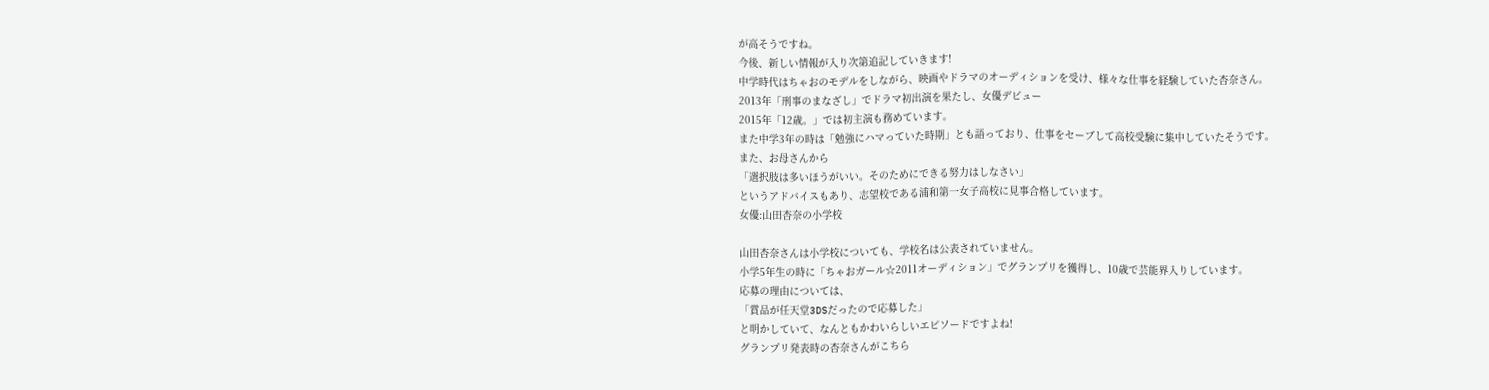が高そうですね。
今後、新しい情報が入り次第追記していきます!
中学時代はちゃおのモデルをしながら、映画やドラマのオーディションを受け、様々な仕事を経験していた杏奈さん。
2013年「刑事のまなざし」でドラマ初出演を果たし、女優デビュー
2015年「12歳。」では初主演も務めています。
また中学3年の時は「勉強にハマっていた時期」とも語っており、仕事をセーブして高校受験に集中していたそうです。
また、お母さんから
「選択肢は多いほうがいい。そのためにできる努力はしなさい」
というアドバイスもあり、志望校である浦和第一女子高校に見事合格しています。
女優:山田杏奈の小学校

山田杏奈さんは小学校についても、学校名は公表されていません。
小学5年生の時に「ちゃおガール☆2011オーディション」でグランプリを獲得し、10歳で芸能界入りしています。
応募の理由については、
「賞品が任天堂3DSだったので応募した」
と明かしていて、なんともかわいらしいエピソードですよね!
グランプリ発表時の杏奈さんがこちら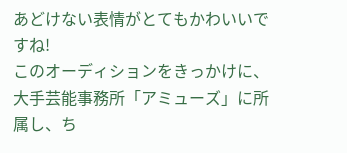あどけない表情がとてもかわいいですね!
このオーディションをきっかけに、大手芸能事務所「アミューズ」に所属し、ち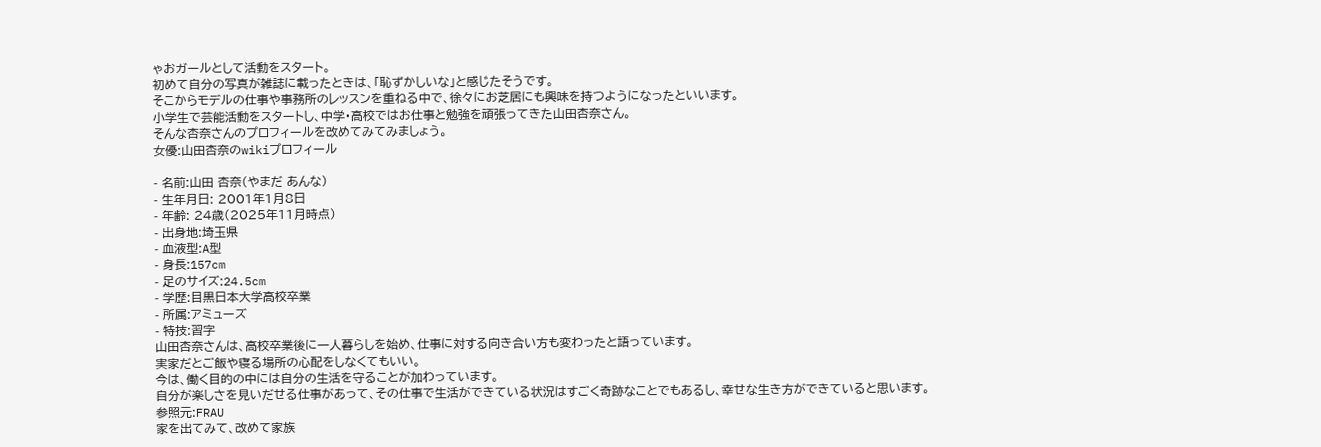ゃおガールとして活動をスタート。
初めて自分の写真が雑誌に載ったときは、「恥ずかしいな」と感じたそうです。
そこからモデルの仕事や事務所のレッスンを重ねる中で、徐々にお芝居にも興味を持つようになったといいます。
小学生で芸能活動をスタートし、中学・高校ではお仕事と勉強を頑張ってきた山田杏奈さん。
そんな杏奈さんのプロフィールを改めてみてみましょう。
女優:山田杏奈のwikiプロフィール

- 名前:山田 杏奈(やまだ あんな)
- 生年月日: 2001年1月8日
- 年齢: 24歳(2025年11月時点)
- 出身地:埼玉県
- 血液型:A型
- 身長:157cm
- 足のサイズ:24.5cm
- 学歴:目黒日本大学高校卒業
- 所属:アミューズ
- 特技:習字
山田杏奈さんは、高校卒業後に一人暮らしを始め、仕事に対する向き合い方も変わったと語っています。
実家だとご飯や寝る場所の心配をしなくてもいい。
今は、働く目的の中には自分の生活を守ることが加わっています。
自分が楽しさを見いだせる仕事があって、その仕事で生活ができている状況はすごく奇跡なことでもあるし、幸せな生き方ができていると思います。参照元:FRAU
家を出てみて、改めて家族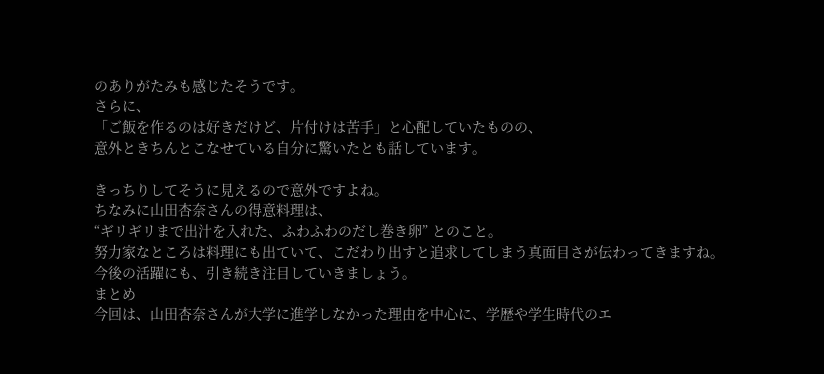のありがたみも感じたそうです。
さらに、
「ご飯を作るのは好きだけど、片付けは苦手」と心配していたものの、
意外ときちんとこなせている自分に驚いたとも話しています。

きっちりしてそうに見えるので意外ですよね。
ちなみに山田杏奈さんの得意料理は、
“ギリギリまで出汁を入れた、ふわふわのだし巻き卵” とのこと。
努力家なところは料理にも出ていて、こだわり出すと追求してしまう真面目さが伝わってきますね。
今後の活躍にも、引き続き注目していきましょう。
まとめ
今回は、山田杏奈さんが大学に進学しなかった理由を中心に、学歴や学生時代のエ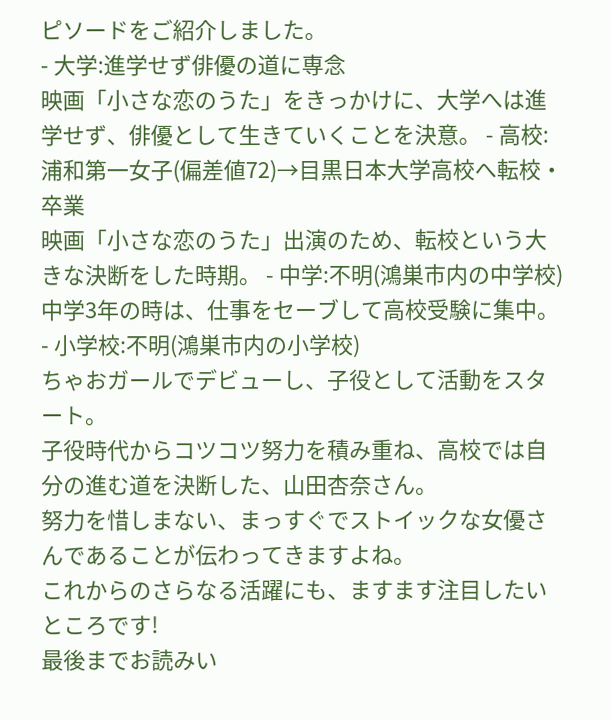ピソードをご紹介しました。
- 大学:進学せず俳優の道に専念
映画「小さな恋のうた」をきっかけに、大学へは進学せず、俳優として生きていくことを決意。 - 高校:浦和第一女子(偏差値72)→目黒日本大学高校へ転校・卒業
映画「小さな恋のうた」出演のため、転校という大きな決断をした時期。 - 中学:不明(鴻巣市内の中学校)
中学3年の時は、仕事をセーブして高校受験に集中。 - 小学校:不明(鴻巣市内の小学校)
ちゃおガールでデビューし、子役として活動をスタート。
子役時代からコツコツ努力を積み重ね、高校では自分の進む道を決断した、山田杏奈さん。
努力を惜しまない、まっすぐでストイックな女優さんであることが伝わってきますよね。
これからのさらなる活躍にも、ますます注目したいところです!
最後までお読みい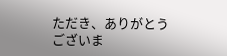ただき、ありがとうございま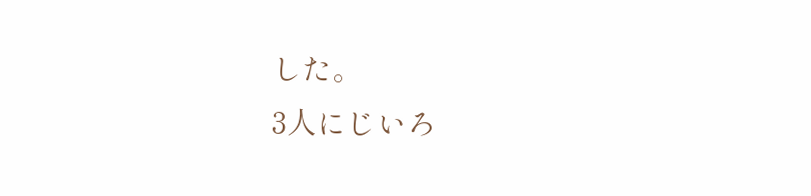した。
3人にじいろ